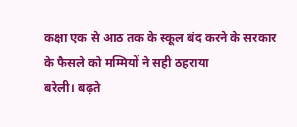कक्षा एक से आठ तक के स्कूल बंद करने के सरकार के फैसले को मम्मियों ने सही ठहराया
बरेली। बढ़ते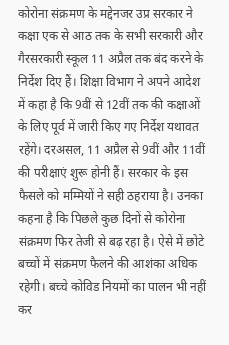कोरोना संक्रमण के मद्देनजर उप्र सरकार ने कक्षा एक से आठ तक के सभी सरकारी और गैरसरकारी स्कूल 11 अप्रैल तक बंद करने के निर्देश दिए हैं। शिक्षा विभाग ने अपने आदेश में कहा है कि 9वीं से 12वीं तक की कक्षाओं के लिए पूर्व में जारी किए गए निर्देश यथावत रहेंगे। दरअसल, 11 अप्रैल से 9वीं और 11वीं की परीक्षाएं शुरू होनी हैं। सरकार के इस फैसले को मम्मियों ने सही ठहराया है। उनका कहना है कि पिछले कुछ दिनों से कोरोना संक्रमण फिर तेजी से बढ़ रहा है। ऐसे में छोटे बच्चों में संक्रमण फैलने की आशंका अधिक रहेगी। बच्चे कोविड नियमों का पालन भी नहीं कर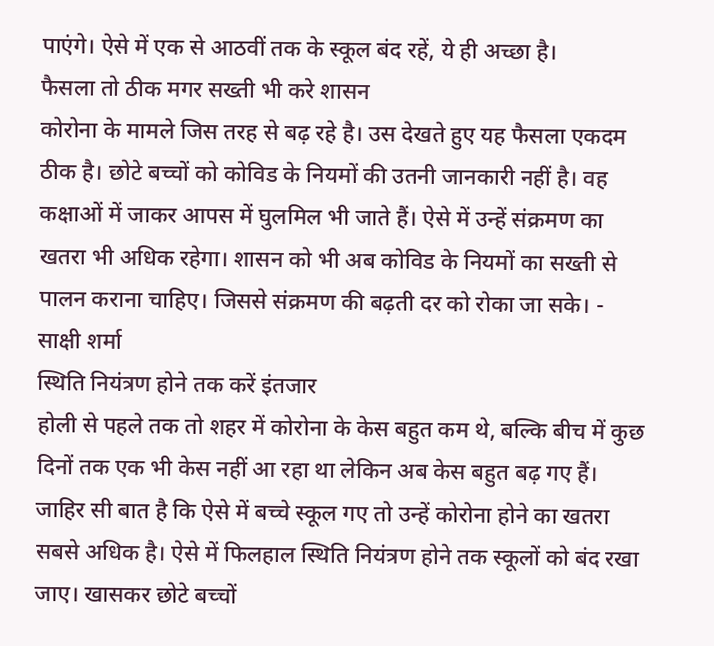पाएंगे। ऐसे में एक से आठवीं तक के स्कूल बंद रहें, ये ही अच्छा है।
फैसला तो ठीक मगर सख्ती भी करे शासन
कोरोना के मामले जिस तरह से बढ़ रहे है। उस देखते हुए यह फैसला एकदम ठीक है। छोटे बच्चों को कोविड के नियमों की उतनी जानकारी नहीं है। वह कक्षाओं में जाकर आपस में घुलमिल भी जाते हैं। ऐसे में उन्हें संक्रमण का खतरा भी अधिक रहेगा। शासन को भी अब कोविड के नियमों का सख्ती से पालन कराना चाहिए। जिससे संक्रमण की बढ़ती दर को रोका जा सके। - साक्षी शर्मा
स्थिति नियंत्रण होने तक करें इंतजार
होली से पहले तक तो शहर में कोरोना के केस बहुत कम थे, बल्कि बीच में कुछ दिनों तक एक भी केस नहीं आ रहा था लेकिन अब केस बहुत बढ़ गए हैं। जाहिर सी बात है कि ऐसे में बच्चे स्कूल गए तो उन्हें कोरोना होने का खतरा सबसे अधिक है। ऐसे में फिलहाल स्थिति नियंत्रण होने तक स्कूलों को बंद रखा जाए। खासकर छोटे बच्चों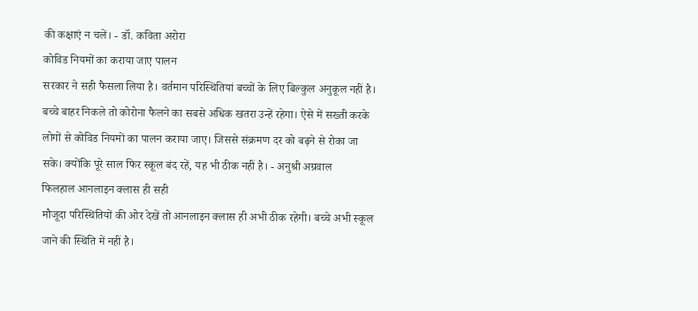की कक्षाएं न चलें। - डॉ. कविता अरोरा
कोविड नियमों का कराया जाए पालन
सरकार ने सही फैसला लिया है। वर्तमान परिस्थितियां बच्चों के लिए बिल्कुल अनुकूल नहीं है। बच्चे बाहर निकले तो कोरोना फैलने का सबसे अधिक खतरा उन्हें रहेगा। ऐसे में सख्ती करके लोगों से कोविड नियमों का पालन कराया जाए। जिससे संक्रमण दर को बढ़ने से रोका जा सके। क्योंकि पूरे साल फिर स्कूल बंद रहें, यह भी ठीक नहीं है। - अनुश्री अग्रवाल
फिलहाल आनलाइन क्लास ही सही
मौजूदा परिस्थितियों की ओर देखें तो आनलाइन क्लास ही अभी ठीक रहेगी। बच्चे अभी स्कूल जाने की स्थिति में नहीं है।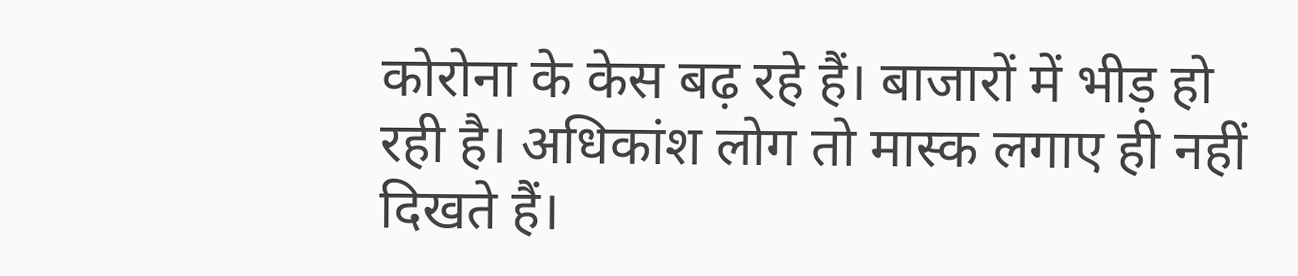कोरोना के केस बढ़ रहे हैं। बाजारों में भीड़ हो रही है। अधिकांश लोग तो मास्क लगाए ही नहीं दिखते हैं।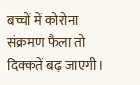बच्चों में कोरोना संक्रमण फैला तो दिक्कतें बढ़ जाएगी।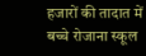हजारों की तादात में बच्चे रोजाना स्कूल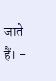जाते हैं। -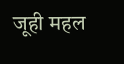जूही महल